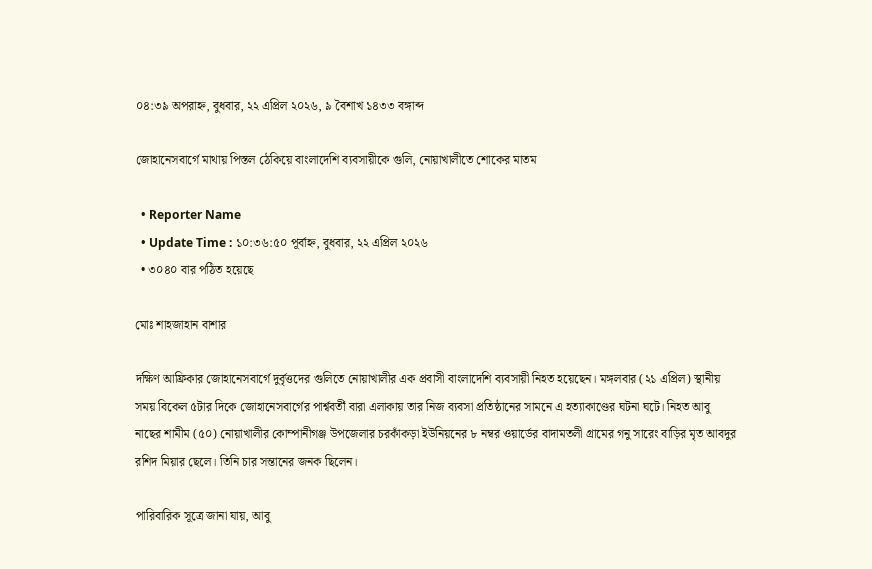০৪:৩৯ অপরাহ্ন, বুধবার, ২২ এপ্রিল ২০২৬, ৯ বৈশাখ ১৪৩৩ বঙ্গাব্দ

জোহানেসবার্গে মাথায় পিস্তল ঠেকিয়ে বাংলাদেশি ব্যবসায়ীকে গুলি, নোয়াখালীতে শোকের মাতম

  • Reporter Name
  • Update Time : ১০:৩৬:৫০ পূর্বাহ্ন, বুধবার, ২২ এপ্রিল ২০২৬
  • ৩০৪০ বার পঠিত হয়েছে

মোঃ শাহজাহান বাশার

দক্ষিণ আফ্রিকার জোহানেসবার্গে দুর্বৃত্তদের গুলিতে নোয়াখালীর এক প্রবাসী বাংলাদেশি ব্যবসায়ী নিহত হয়েছেন। মঙ্গলবার (২১ এপ্রিল) স্থানীয় সময় বিকেল ৫টার দিকে জোহানেসবার্গের পার্শ্ববর্তী বারা এলাকায় তার নিজ ব্যবসা প্রতিষ্ঠানের সামনে এ হত্যাকাণ্ডের ঘটনা ঘটে। নিহত আবু নাছের শামীম (৫০) নোয়াখালীর কোম্পানীগঞ্জ উপজেলার চরকাঁকড়া ইউনিয়নের ৮ নম্বর ওয়ার্ডের বাদামতলী গ্রামের গনু সারেং বাড়ির মৃত আবদুর রশিদ মিয়ার ছেলে। তিনি চার সন্তানের জনক ছিলেন।

পারিবারিক সূত্রে জানা যায়, আবু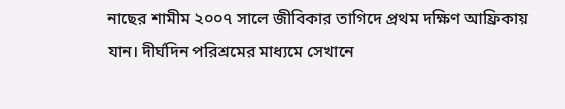নাছের শামীম ২০০৭ সালে জীবিকার তাগিদে প্রথম দক্ষিণ আফ্রিকায় যান। দীর্ঘদিন পরিশ্রমের মাধ্যমে সেখানে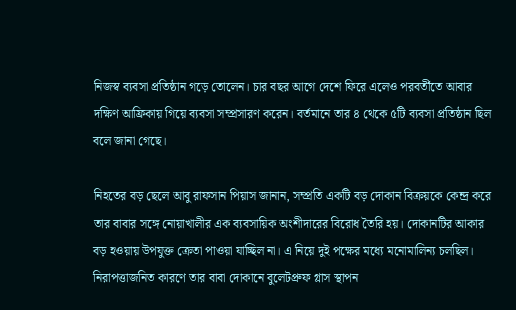নিজস্ব ব্যবসা প্রতিষ্ঠান গড়ে তোলেন। চার বছর আগে দেশে ফিরে এলেও পরবর্তীতে আবার দক্ষিণ আফ্রিকায় গিয়ে ব্যবসা সম্প্রসারণ করেন। বর্তমানে তার ৪ থেকে ৫টি ব্যবসা প্রতিষ্ঠান ছিল বলে জানা গেছে।

নিহতের বড় ছেলে আবু রাফসান পিয়াস জানান, সম্প্রতি একটি বড় দোকান বিক্রয়কে কেন্দ্র করে তার বাবার সঙ্গে নোয়াখালীর এক ব্যবসায়িক অংশীদারের বিরোধ তৈরি হয়। দোকানটির আকার বড় হওয়ায় উপযুক্ত ক্রেতা পাওয়া যাচ্ছিল না। এ নিয়ে দুই পক্ষের মধ্যে মনোমালিন্য চলছিল। নিরাপত্তাজনিত কারণে তার বাবা দোকানে বুলেটপ্রুফ গ্লাস স্থাপন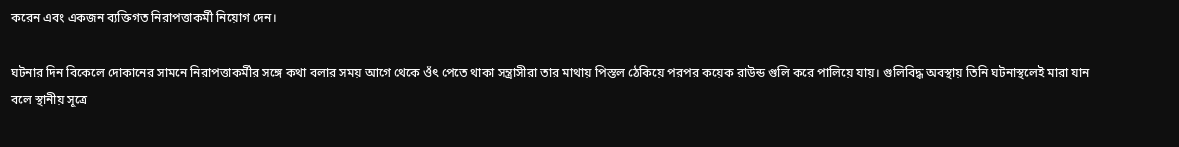করেন এবং একজন ব্যক্তিগত নিরাপত্তাকর্মী নিয়োগ দেন।

ঘটনার দিন বিকেলে দোকানের সামনে নিরাপত্তাকর্মীর সঙ্গে কথা বলার সময় আগে থেকে ওঁৎ পেতে থাকা সন্ত্রাসীরা তার মাথায় পিস্তল ঠেকিয়ে পরপর কয়েক রাউন্ড গুলি করে পালিয়ে যায়। গুলিবিদ্ধ অবস্থায় তিনি ঘটনাস্থলেই মারা যান বলে স্থানীয় সূত্রে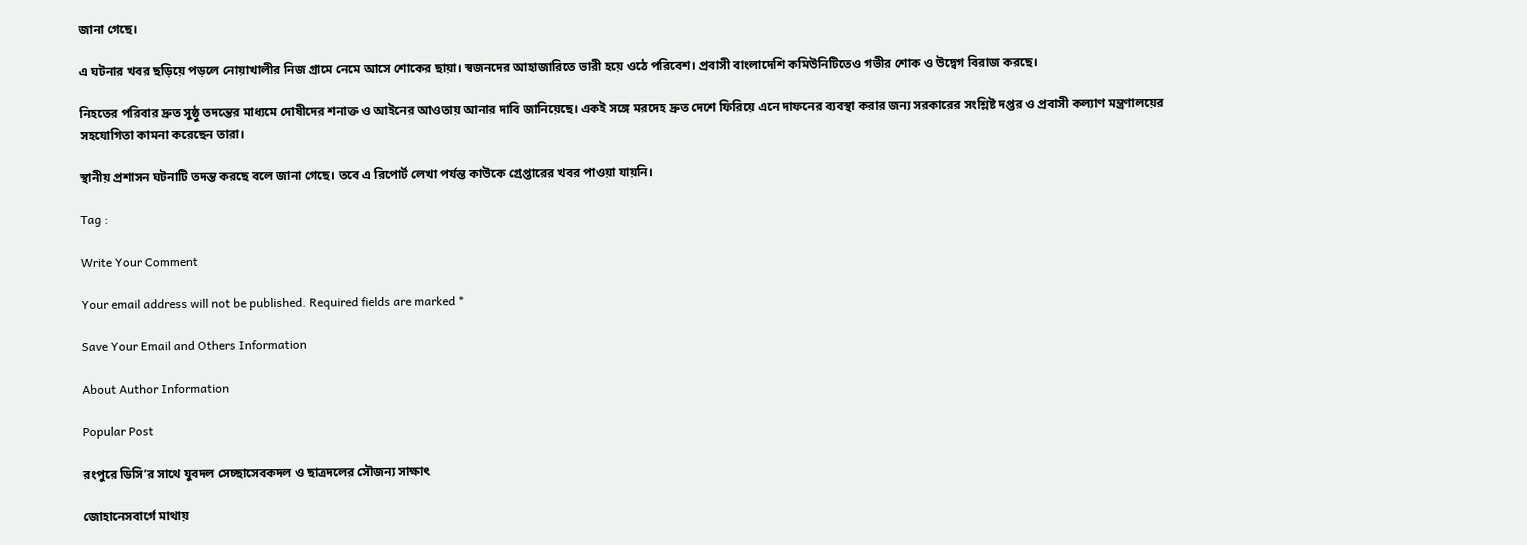জানা গেছে।

এ ঘটনার খবর ছড়িয়ে পড়লে নোয়াখালীর নিজ গ্রামে নেমে আসে শোকের ছায়া। স্বজনদের আহাজারিতে ভারী হয়ে ওঠে পরিবেশ। প্রবাসী বাংলাদেশি কমিউনিটিতেও গভীর শোক ও উদ্বেগ বিরাজ করছে।

নিহতের পরিবার দ্রুত সুষ্ঠু তদন্তের মাধ্যমে দোষীদের শনাক্ত ও আইনের আওতায় আনার দাবি জানিয়েছে। একই সঙ্গে মরদেহ দ্রুত দেশে ফিরিয়ে এনে দাফনের ব্যবস্থা করার জন্য সরকারের সংশ্লিষ্ট দপ্তর ও প্রবাসী কল্যাণ মন্ত্রণালয়ের সহযোগিতা কামনা করেছেন তারা।

স্থানীয় প্রশাসন ঘটনাটি তদন্ত করছে বলে জানা গেছে। তবে এ রিপোর্ট লেখা পর্যন্ত কাউকে গ্রেপ্তারের খবর পাওয়া যায়নি।

Tag :

Write Your Comment

Your email address will not be published. Required fields are marked *

Save Your Email and Others Information

About Author Information

Popular Post

রংপুরে ডিসি’র সাথে যুবদল সেচ্ছাসেবকদল ও ছাত্রদলের সৌজন্য সাক্ষাৎ

জোহানেসবার্গে মাথায়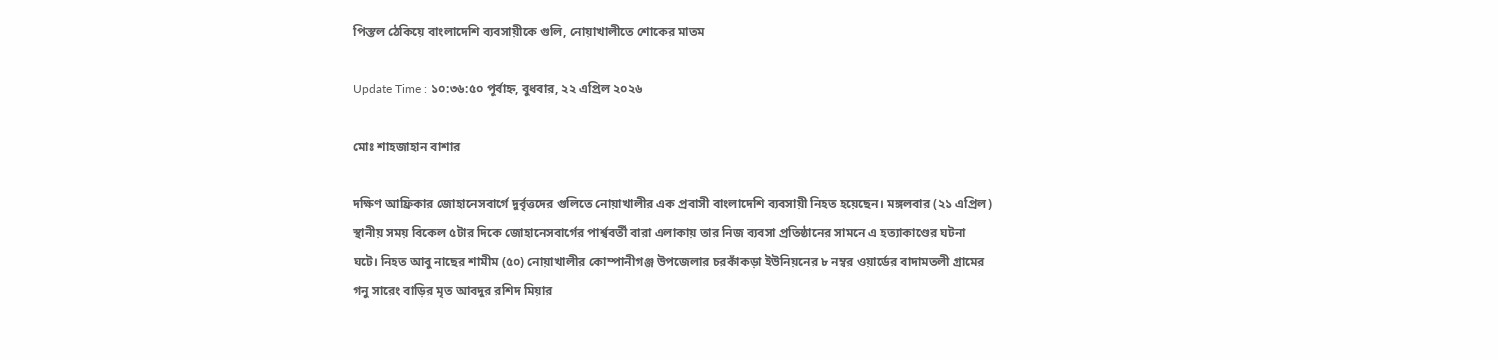পিস্তল ঠেকিয়ে বাংলাদেশি ব্যবসায়ীকে গুলি, নোয়াখালীতে শোকের মাতম

Update Time : ১০:৩৬:৫০ পূর্বাহ্ন, বুধবার, ২২ এপ্রিল ২০২৬

মোঃ শাহজাহান বাশার

দক্ষিণ আফ্রিকার জোহানেসবার্গে দুর্বৃত্তদের গুলিতে নোয়াখালীর এক প্রবাসী বাংলাদেশি ব্যবসায়ী নিহত হয়েছেন। মঙ্গলবার (২১ এপ্রিল) স্থানীয় সময় বিকেল ৫টার দিকে জোহানেসবার্গের পার্শ্ববর্তী বারা এলাকায় তার নিজ ব্যবসা প্রতিষ্ঠানের সামনে এ হত্যাকাণ্ডের ঘটনা ঘটে। নিহত আবু নাছের শামীম (৫০) নোয়াখালীর কোম্পানীগঞ্জ উপজেলার চরকাঁকড়া ইউনিয়নের ৮ নম্বর ওয়ার্ডের বাদামতলী গ্রামের গনু সারেং বাড়ির মৃত আবদুর রশিদ মিয়ার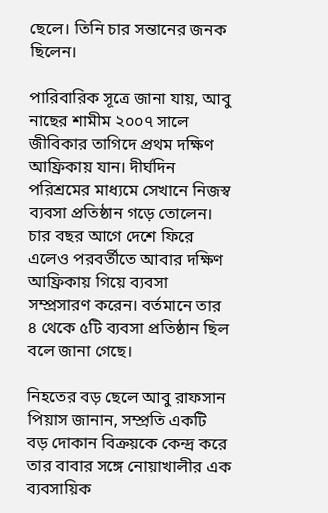ছেলে। তিনি চার সন্তানের জনক ছিলেন।

পারিবারিক সূত্রে জানা যায়, আবু নাছের শামীম ২০০৭ সালে জীবিকার তাগিদে প্রথম দক্ষিণ আফ্রিকায় যান। দীর্ঘদিন পরিশ্রমের মাধ্যমে সেখানে নিজস্ব ব্যবসা প্রতিষ্ঠান গড়ে তোলেন। চার বছর আগে দেশে ফিরে এলেও পরবর্তীতে আবার দক্ষিণ আফ্রিকায় গিয়ে ব্যবসা সম্প্রসারণ করেন। বর্তমানে তার ৪ থেকে ৫টি ব্যবসা প্রতিষ্ঠান ছিল বলে জানা গেছে।

নিহতের বড় ছেলে আবু রাফসান পিয়াস জানান, সম্প্রতি একটি বড় দোকান বিক্রয়কে কেন্দ্র করে তার বাবার সঙ্গে নোয়াখালীর এক ব্যবসায়িক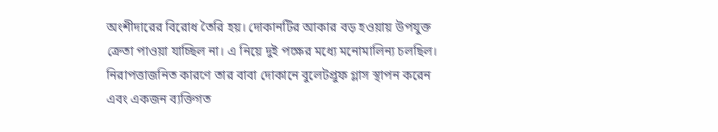অংশীদারের বিরোধ তৈরি হয়। দোকানটির আকার বড় হওয়ায় উপযুক্ত ক্রেতা পাওয়া যাচ্ছিল না। এ নিয়ে দুই পক্ষের মধ্যে মনোমালিন্য চলছিল। নিরাপত্তাজনিত কারণে তার বাবা দোকানে বুলেটপ্রুফ গ্লাস স্থাপন করেন এবং একজন ব্যক্তিগত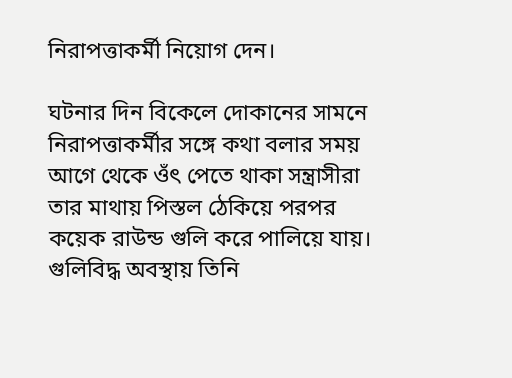নিরাপত্তাকর্মী নিয়োগ দেন।

ঘটনার দিন বিকেলে দোকানের সামনে নিরাপত্তাকর্মীর সঙ্গে কথা বলার সময় আগে থেকে ওঁৎ পেতে থাকা সন্ত্রাসীরা তার মাথায় পিস্তল ঠেকিয়ে পরপর কয়েক রাউন্ড গুলি করে পালিয়ে যায়। গুলিবিদ্ধ অবস্থায় তিনি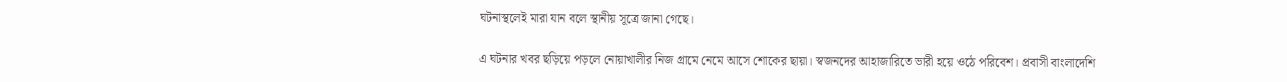ঘটনাস্থলেই মারা যান বলে স্থানীয় সূত্রে জানা গেছে।

এ ঘটনার খবর ছড়িয়ে পড়লে নোয়াখালীর নিজ গ্রামে নেমে আসে শোকের ছায়া। স্বজনদের আহাজারিতে ভারী হয়ে ওঠে পরিবেশ। প্রবাসী বাংলাদেশি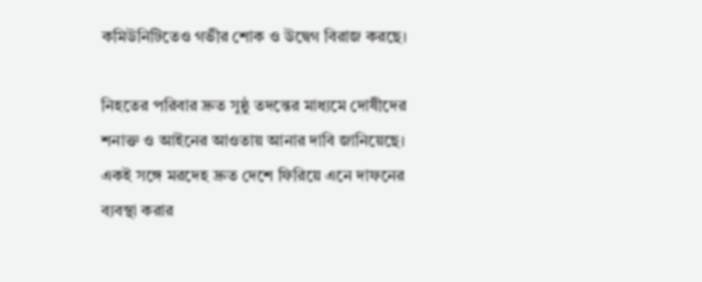কমিউনিটিতেও গভীর শোক ও উদ্বেগ বিরাজ করছে।

নিহতের পরিবার দ্রুত সুষ্ঠু তদন্তের মাধ্যমে দোষীদের শনাক্ত ও আইনের আওতায় আনার দাবি জানিয়েছে। একই সঙ্গে মরদেহ দ্রুত দেশে ফিরিয়ে এনে দাফনের ব্যবস্থা করার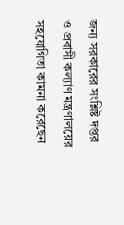জন্য সরকারের সংশ্লিষ্ট দপ্তর ও প্রবাসী কল্যাণ মন্ত্রণালয়ের সহযোগিতা কামনা করেছেন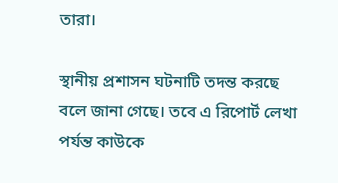তারা।

স্থানীয় প্রশাসন ঘটনাটি তদন্ত করছে বলে জানা গেছে। তবে এ রিপোর্ট লেখা পর্যন্ত কাউকে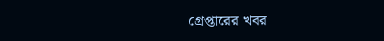গ্রেপ্তারের খবর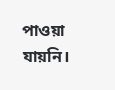পাওয়া যায়নি।